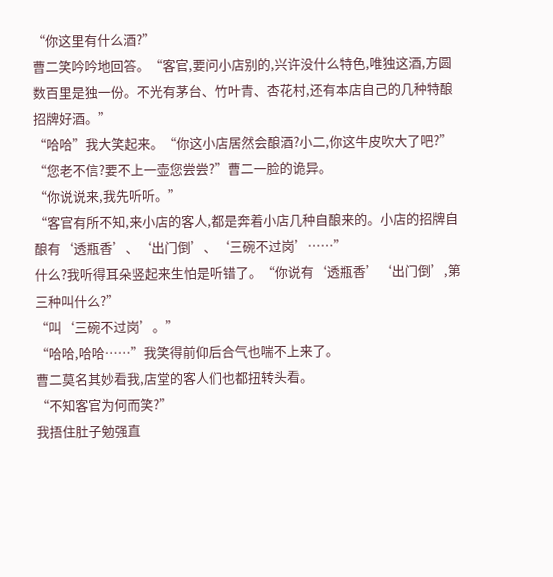“你这里有什么酒?”
曹二笑吟吟地回答。“客官,要问小店别的,兴许没什么特色,唯独这酒,方圆数百里是独一份。不光有茅台、竹叶青、杏花村,还有本店自己的几种特酿招牌好酒。”
“哈哈”我大笑起来。“你这小店居然会酿酒?小二,你这牛皮吹大了吧?”
“您老不信?要不上一壶您尝尝?”曹二一脸的诡异。
“你说说来,我先听听。”
“客官有所不知,来小店的客人,都是奔着小店几种自酿来的。小店的招牌自酿有‘透瓶香’、‘出门倒’、‘三碗不过岗’……”
什么?我听得耳朵竖起来生怕是听错了。“你说有‘透瓶香’‘出门倒’,第三种叫什么?”
“叫‘三碗不过岗’。”
“哈哈,哈哈……”我笑得前仰后合气也喘不上来了。
曹二莫名其妙看我,店堂的客人们也都扭转头看。
“不知客官为何而笑?”
我捂住肚子勉强直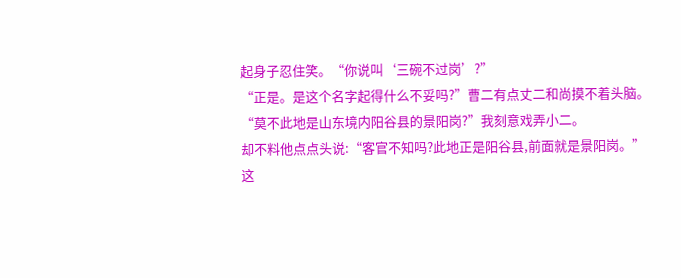起身子忍住笑。“你说叫‘三碗不过岗’?”
“正是。是这个名字起得什么不妥吗?”曹二有点丈二和尚摸不着头脑。
“莫不此地是山东境内阳谷县的景阳岗?”我刻意戏弄小二。
却不料他点点头说:“客官不知吗?此地正是阳谷县,前面就是景阳岗。”
这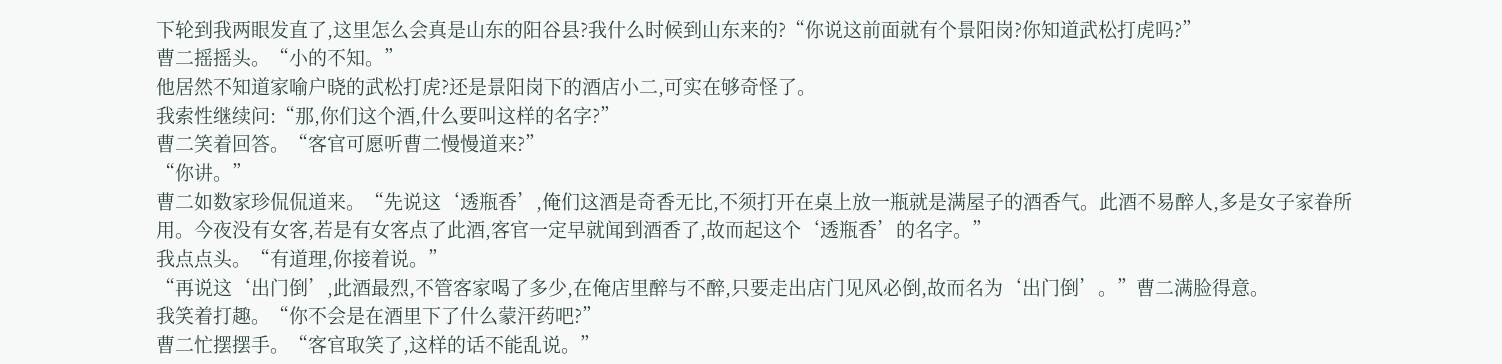下轮到我两眼发直了,这里怎么会真是山东的阳谷县?我什么时候到山东来的?“你说这前面就有个景阳岗?你知道武松打虎吗?”
曹二摇摇头。“小的不知。”
他居然不知道家喻户晓的武松打虎?还是景阳岗下的酒店小二,可实在够奇怪了。
我索性继续问:“那,你们这个酒,什么要叫这样的名字?”
曹二笑着回答。“客官可愿听曹二慢慢道来?”
“你讲。”
曹二如数家珍侃侃道来。“先说这‘透瓶香’,俺们这酒是奇香无比,不须打开在桌上放一瓶就是满屋子的酒香气。此酒不易醉人,多是女子家眷所用。今夜没有女客,若是有女客点了此酒,客官一定早就闻到酒香了,故而起这个‘透瓶香’的名字。”
我点点头。“有道理,你接着说。”
“再说这‘出门倒’,此酒最烈,不管客家喝了多少,在俺店里醉与不醉,只要走出店门见风必倒,故而名为‘出门倒’。”曹二满脸得意。
我笑着打趣。“你不会是在酒里下了什么蒙汗药吧?”
曹二忙摆摆手。“客官取笑了,这样的话不能乱说。”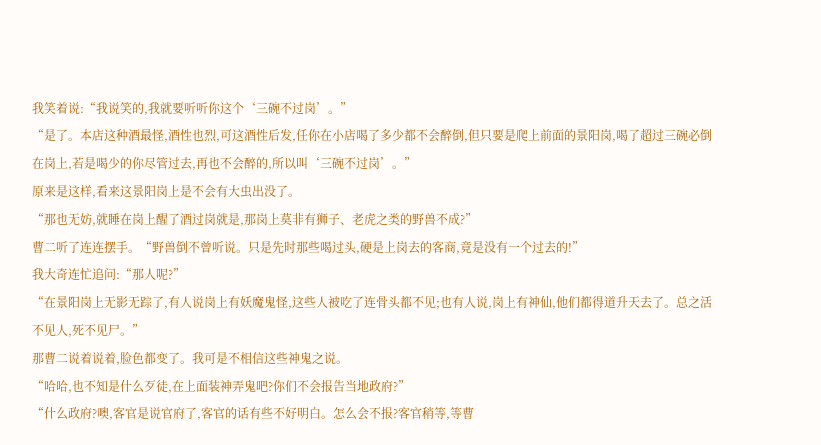我笑着说:“我说笑的,我就要听听你这个‘三碗不过岗’。”
“是了。本店这种酒最怪,酒性也烈,可这酒性后发,任你在小店喝了多少都不会醉倒,但只要是爬上前面的景阳岗,喝了超过三碗必倒在岗上,若是喝少的你尽管过去,再也不会醉的,所以叫‘三碗不过岗’。”
原来是这样,看来这景阳岗上是不会有大虫出没了。
“那也无妨,就睡在岗上醒了酒过岗就是,那岗上莫非有狮子、老虎之类的野兽不成?”
曹二听了连连摆手。“野兽倒不曾听说。只是先时那些喝过头,硬是上岗去的客商,竟是没有一个过去的!”
我大奇连忙追问:“那人呢?”
“在景阳岗上无影无踪了,有人说岗上有妖魔鬼怪,这些人被吃了连骨头都不见;也有人说,岗上有神仙,他们都得道升天去了。总之活不见人,死不见尸。”
那曹二说着说着,脸色都变了。我可是不相信这些神鬼之说。
“哈哈,也不知是什么歹徒,在上面装神弄鬼吧?你们不会报告当地政府?”
“什么政府?噢,客官是说官府了,客官的话有些不好明白。怎么会不报?客官稍等,等曹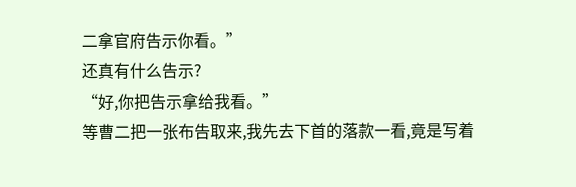二拿官府告示你看。”
还真有什么告示?
“好,你把告示拿给我看。”
等曹二把一张布告取来,我先去下首的落款一看,竟是写着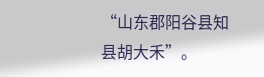“山东郡阳谷县知县胡大禾”。